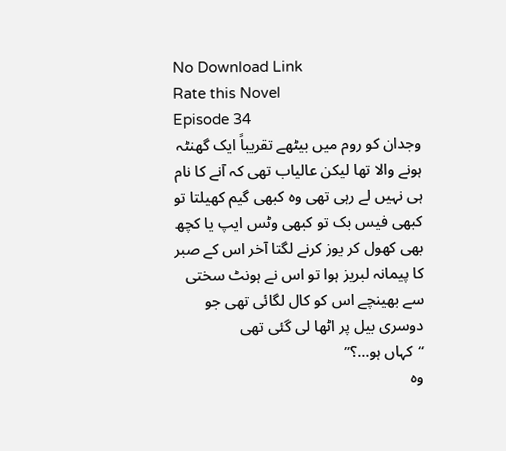No Download Link
Rate this Novel
Episode 34
وجدان کو روم میں بیٹهے تقریباً ایک گهنٹہ ہونے والا تها لیکن عالیاب تهی کہ آنے کا نام ہی نہیں لے رہی تهی وہ کبهی گیم کهیلتا تو کبهی فیس بک تو کبهی وٹس ایپ یا کچھ بهی کهول کر یوز کرنے لگتا آخر اس کے صبر کا پیمانہ لبریز ہوا تو اس نے ہونٹ سختی سے بهینچے اس کو کال لگائی تهی جو دوسری بیل پر اٹها لی گئی تهی
“کہاں ہو…؟”
وہ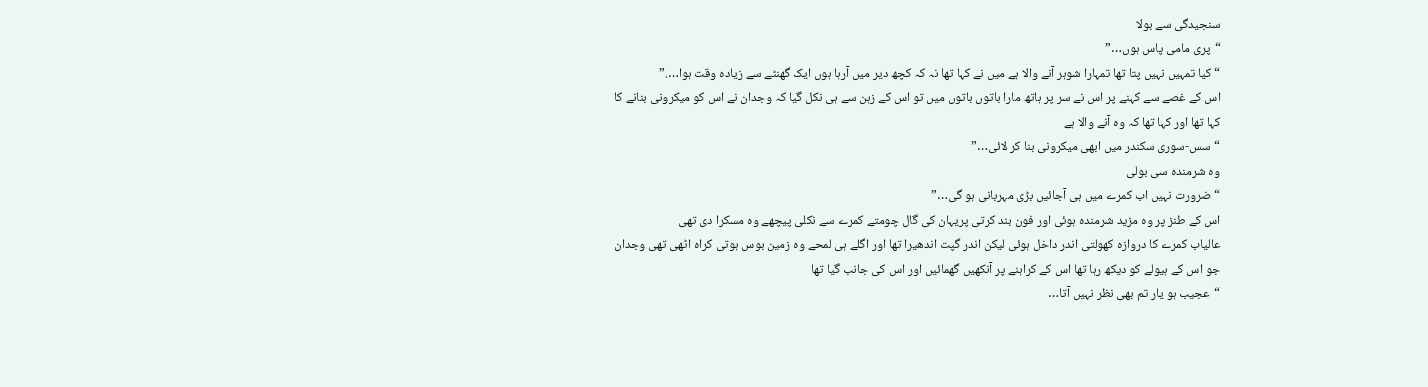سنجیدگی سے بولا
“پری مامی پاس ہوں…”
“کیا تمہیں نہیں پتا تها تمہارا شوہر آنے والا ہے میں نے کہا تها نہ کہ کچھ دیر میں آرہا ہوں ایک گهنٹے سے زیادہ وقت ہوا….”
اس کے غصے سے کہنے پر اس نے سر پر ہاتھ مارا باتوں باتوں میں تو اس کے زہن سے ہی نکل گیا کہ وجدان نے اس کو میکرونی بنانے کا کہا تها اور کہا تها کہ وہ آنے والا ہے
“سس-سوری سکندر میں ابهی میکرونی بنا کر لائی…”
وہ شرمندہ سی بولی
“ضرورت نہیں اب کمرے میں ہی آجائیں بڑی مہربانی ہو گی…”
اس کے طنز پر وہ مزید شرمندہ ہوئی اور فون بند کرتی پریہان کی گال چومتے کمرے سے نکلی پیچهے وہ مسکرا دی تهی
عالیاب کمرے کا دروازہ کهولتی اندر داخل ہوئی لیکن اندر گپت اندهیرا تها اور اگلے ہی لمحے وہ زمین بوس ہوتی کراہ اٹهی تهی وجدان جو اس کے ہیولے کو دیکھ رہا تها اس کے کراہنے پر آنکهیں گهمائیں اور اس کی جانب گیا تها
“عجیب ہو یار تم بهی نظر نہیں آتا…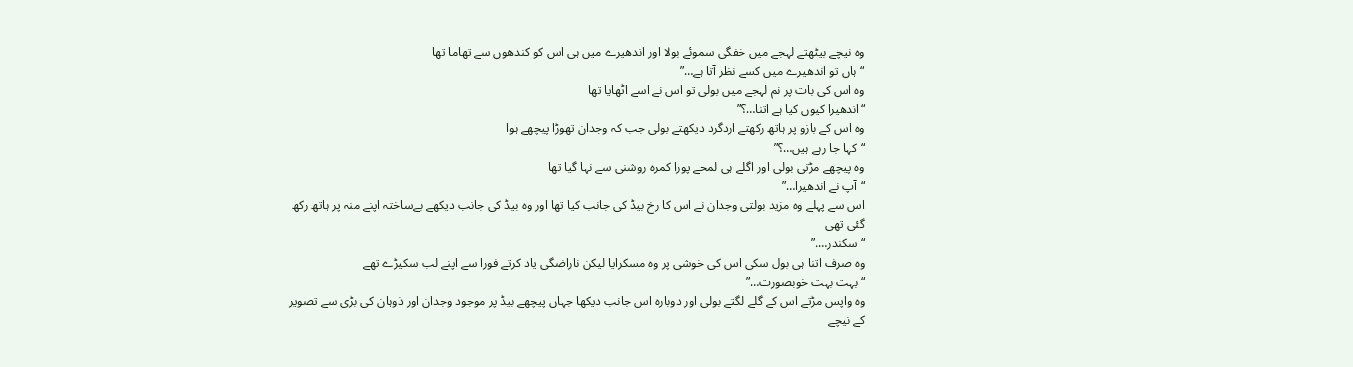وہ نیچے بیٹهتے لہجے میں خفگی سموئے بولا اور اندهیرے میں ہی اس کو کندهوں سے تهاما تها
“ہاں تو اندهیرے میں کسے نظر آتا ہے…”
وہ اس کی بات پر نم لہجے میں بولی تو اس نے اسے اٹهایا تها
“اندهیرا کیوں کیا ہے اتنا…؟”
وہ اس کے بازو پر ہاتھ رکهتے اردگرد دیکهتے بولی جب کہ وجدان تهوڑا پیچهے ہوا
“کہا جا رہے ہیں…؟”
وہ پیچهے مڑتی بولی اور اگلے ہی لمحے پورا کمرہ روشنی سے نہا گیا تها
“آپ نے اندهیرا…”
اس سے پہلے وہ مزید بولتی وجدان نے اس کا رخ بیڈ کی جانب کیا تها اور وہ بیڈ کی جانب دیکهے بےساختہ اپنے منہ پر ہاتھ رکھ گئی تهی
“سکندر….”
وہ صرف اتنا ہی بول سکی اس کی خوشی پر وہ مسکرایا لیکن ناراضگی یاد کرتے فورا سے اپنے لب سکیڑے تهے
“بہت بہت خوبصورت…”
وہ واپس مڑتے اس کے گلے لگتے بولی اور دوبارہ اس جانب دیکها جہاں پیچهے بیڈ پر موجود وجدان اور ذوہان کی بڑی سے تصویر کے نیچے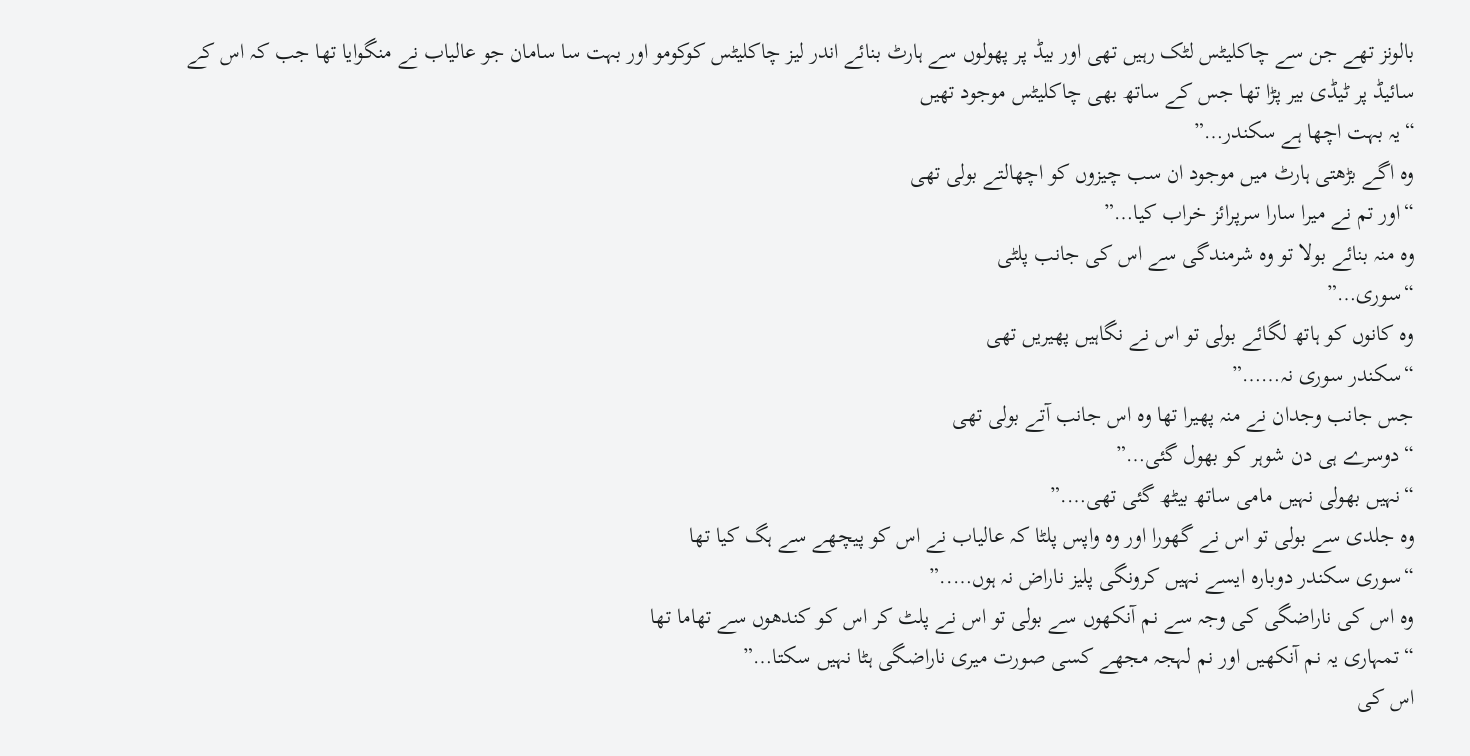بالونز تهے جن سے چاکلیٹس لٹک رہیں تهی اور بیڈ پر پهولوں سے ہارٹ بنائے اندر لیز چاکلیٹس کوکومو اور بہت سا سامان جو عالیاب نے منگوایا تها جب کہ اس کے سائیڈ پر ٹیڈی بیر پڑا تها جس کے ساتھ بهی چاکلیٹس موجود تهیں
“یہ بہت اچها ہے سکندر…”
وہ اگے بڑهتی ہارٹ میں موجود ان سب چیزوں کو اچهالتے بولی تهی
“اور تم نے میرا سارا سرپرائز خراب کیا…”
وہ منہ بنائے بولا تو وہ شرمندگی سے اس کی جانب پلٹی
“سوری…”
وہ کانوں کو ہاتھ لگائے بولی تو اس نے نگاہیں پهیریں تهی
“سکندر سوری نہ……”
جس جانب وجدان نے منہ پهیرا تها وہ اس جانب آتے بولی تهی
“دوسرے ہی دن شوہر کو بهول گئی…”
“نہیں بهولی نہیں مامی ساتھ بیٹھ گئی تهی….”
وہ جلدی سے بولی تو اس نے گهورا اور وہ واپس پلٹا کہ عالیاب نے اس کو پیچهے سے ہگ کیا تها
“سوری سکندر دوبارہ ایسے نہیں کرونگی پلیز ناراض نہ ہوں…..”
وہ اس کی ناراضگی کی وجہ سے نم آنکهوں سے بولی تو اس نے پلٹ کر اس کو کندهوں سے تهاما تها
“تمہاری یہ نم آنکهیں اور نم لہجہ مجهے کسی صورت میری ناراضگی ہٹا نہیں سکتا…”
اس کی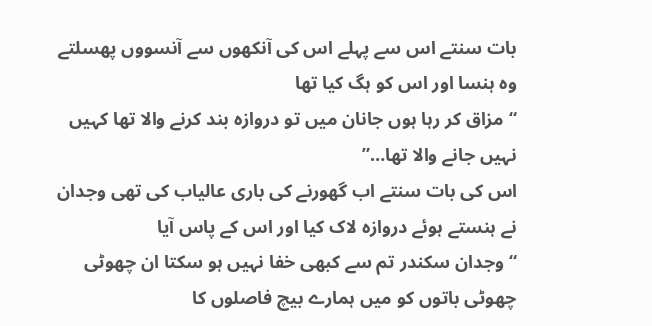بات سنتے اس سے پہلے اس کی آنکهوں سے آنسووں پهسلتے وہ ہنسا اور اس کو ہگ کیا تها
“مزاق کر رہا ہوں جانان میں تو دروازہ بند کرنے والا تها کہیں نہیں جانے والا تها…”
اس کی بات سنتے اب گهورنے کی باری عالیاب کی تهی وجدان نے ہنستے ہوئے دروازہ لاک کیا اور اس کے پاس آیا
“وجدان سکندر تم سے کبهی خفا نہیں ہو سکتا ان چهوٹی چهوٹی باتوں کو میں ہمارے بیچ فاصلوں کا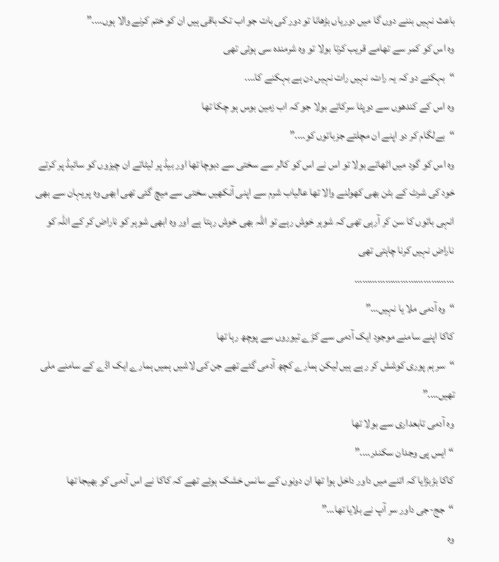باعث نہیں بننے دوں گا میں دوریاں بڑهانا تو دور کی بات جو اب تک باقی ہیں ان کو ختم کرنے والا ہوں….”
وہ اس کو کمر سے تهامے قریب کرتا بولا تو وہ شرمندہ سی ہوئی تهی
“بہکنے دو کہ یہ رات، نہیں رات نہیں دن ہے بہکنے کا….
وہ اس کے کندهوں سے دوپٹا سرکاتے بولا جو کہ اب زمین بوس ہو چکا تها
“بےلگام کر دو اپنے ان مچلتے جزباتوں کو….”
وہ اس کو گود میں اٹهاتے بولا تو اس نے اس کو کالر سے سختی سے دبوچا تها اور بیڈ پر لیٹاتے ان چیزوں کو سائیڈ پر کرتے خود کی شرٹ کے بٹن بهی کهولنے والا تها عالیاب شرم سے اپنی آنکهیں سختی سے میچ گئی تهی ابهی وہ پریہان سے بهی انہی باتوں کا سن کر آرہی تهی کہ شوہر خوش رہے تو اللہ بهی خوش رہتا ہے اور وہ ابهی شوہر کو ناراض کر کے اللہ کو ناراض نہیں کرنا چاہتی تهی
…………………………………
“وہ آدمی ملا یا نہیں…”
کاکا اپنے سامنے موجود ایک آدمی سے کڑے تیوروں سے پوچھ رہا تها
“سر ہم پوری کوشش کر رہے ہیں لیکن ہمارے کچھ آدمی گئے تهے جن کی لاشیں ہمیں ہمارے ایک اڈے کے سامنے ملی تهیں….”
وہ آدمی تابعداری سے بولا تها
“ایس پی وجدان سکندر….”
کاکا بڑبڑایا کہ اتنے میں داور داخل ہوا تها ان دونوں کے سانس خشک ہوئے تهے کہ کاکا نے اس آدمی کو بهیجا تها
“جج-جی داور سر آپ نے بلایا تها…”
وہ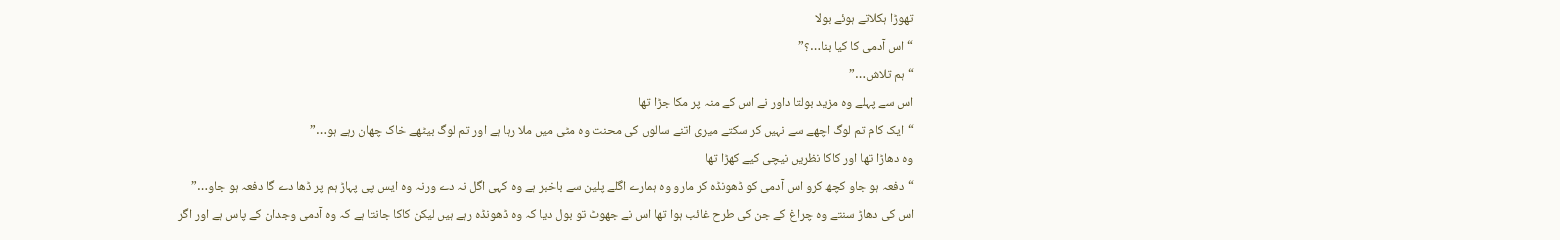تهوڑا ہکلاتے ہوئے بولا
“اس آدمی کا کیا بنا…؟”
“ہم تلاش…”
اس سے پہلے وہ مزید بولتا داور نے اس کے منہ پر مکا جڑا تها
“ایک کام تم لوگ اچهے سے نہیں کر سکتے میری اتنے سالوں کی محنت وہ مٹی میں ملا رہا ہے اور تم لوگ بیٹهے خاک چهان رہے ہو…”
وہ دهاڑا تها اور کاکا نظریں نیچی کیے کهڑا تها
“دفعہ ہو جاو کچھ کرو اس آدمی کو ڈھونڈه کر مارو وہ ہمارے اگلے پلین سے باخبر ہے وہ کہی اگل نہ دے ورنہ وہ ایس پی پہاڑ ہم پر ڈها دے گا دفعہ ہو جاو…”
اس کی دهاڑ سنتے وہ چراغ کے جن کی طرح غائب ہوا تها اس نے جهوٹ تو بول دیا کہ وہ ڈهونڈه رہے ہیں لیکن کاکا جانتا ہے کہ وہ آدمی وجدان کے پاس ہے اور اگر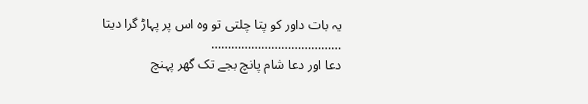یہ بات داور کو پتا چلتی تو وہ اس پر پہاڑ گرا دیتا
…………………………………
دعا اور دعا شام پانچ بجے تک گهر پہنچ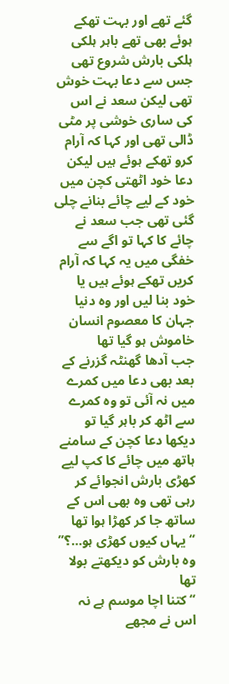گئے تهے اور بہت تهکے ہوئے بهی تهے باہر ہلکی ہلکی بارش شروع تهی جس سے دعا بہت خوش تهی لیکن سعد نے اس کی ساری خوشی پر مٹی ڈالی تهی اور کہا کہ آرام کرو تهکے ہوئے ہیں لیکن دعا خود اٹهتی کچن میں خود کے لیے چائے بنانے چلی گئی تهی جب سعد نے چائے کا کہا تو اگے سے خفگی میں یہ کہا کہ آرام کریں تهکے ہوئے ہیں یا خود بنا لیں اور وہ دنیا جہان کا معصوم انسان خاموش ہو گیا تها
جب آدها گهنٹہ گزرنے کے بعد بهی دعا میں کمرے میں نہ آئی تو وہ کمرے سے اٹھ کر باہر گیا تو دیکها دعا کچن کے سامنے ہاتھ میں چائے کا کپ لیے کهڑی بارش انجوائے کر رہی تهی وہ بهی اس کے ساتھ جا کر کهڑا ہوا تها
“یہاں کیوں کهڑی ہو…؟”
وہ بارش کو دیکهتے بولا تها
“کتنا اچا موسم ہے نہ اس نے مجهے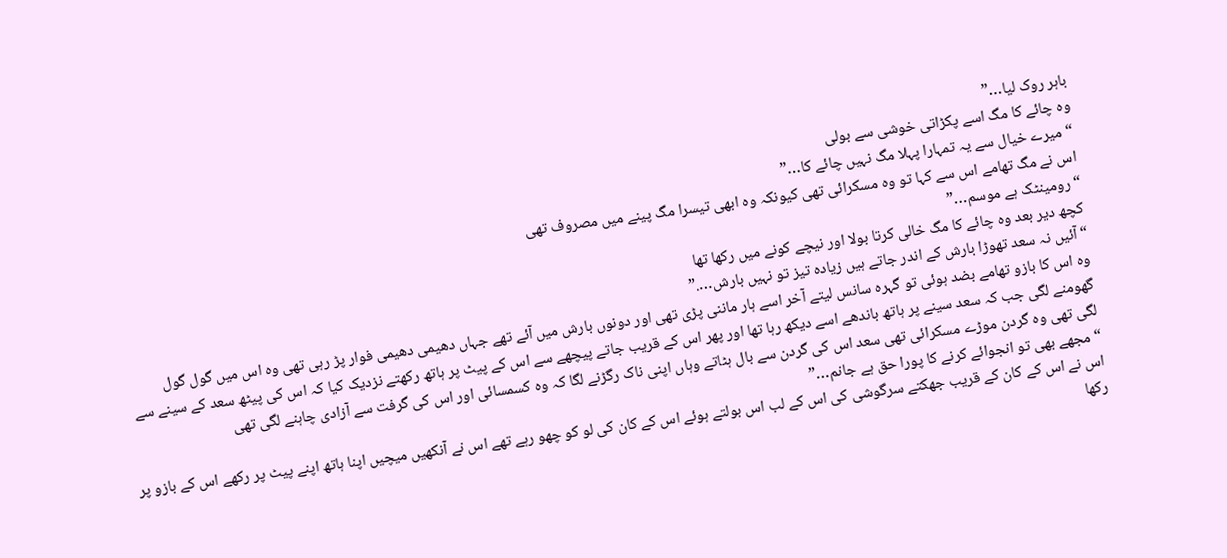باہر روک لیا…”
وہ چائے کا مگ اسے پکڑاتی خوشی سے بولی
“میرے خیال سے یہ تمہارا پہلا مگ نہیں چائے کا…”
اس نے مگ تهامے اس سے کہا تو وہ مسکرائی تهی کیونکہ وہ ابهی تیسرا مگ پینے میں مصروف تهی
“رومینٹک ہے موسم…”
کچھ دیر بعد وہ چائے کا مگ خالی کرتا بولا اور نیچے کونے میں رکها تها
“آئیں نہ سعد تهوڑا بارش کے اندر جاتے ہیں زیادہ تیز تو نہیں بارش….”
وہ اس کا بازو تهامے بضد ہوئی تو گہرہ سانس لیتے آخر اسے ہار ماننی پڑی تهی اور دونوں بارش میں آئے تهے جہاں دهیمی دهیمی فوار پڑ رہی تهی وہ اس میں گول گول گهومنے لگی جب کہ سعد سینے پر ہاتھ باندهے اسے دیکھ رہا تها اور پهر اس کے قریب جاتے پیچهے سے اس کے پیٹ پر ہاتھ رکهتے نزدیک کیا کہ اس کی پیٹھ سعد کے سینے سے لگی تهی وہ گردن موڑے مسکرائی تهی سعد اس کی گردن سے بال ہٹاتے وہاں اپنی ناک رگڑنے لگا کہ وہ کسمسائی اور اس کی گرفت سے آزادی چاہنے لگی تهی
“مجهے بهی تو انجوائے کرنے کا پورا حق ہے جانم…”
اس نے اس کے کان کے قریب جهکتے سرگوشی کی اس کے لب اس بولتے ہوئے اس کے کان کی لو کو چهو رہے تهے اس نے آنکهیں میچیں اپنا ہاتھ اپنے پیٹ پر رکهے اس کے بازو پر رکها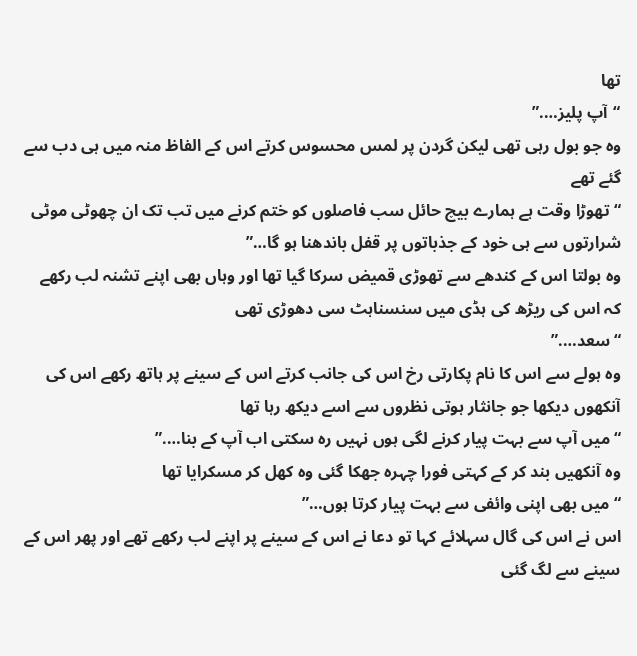تها
“آپ پلیز….”
وہ جو بول رہی تهی لیکن گردن پر لمس محسوس کرتے اس کے الفاظ منہ میں ہی دب سے گئے تهے
“تهوڑا وقت ہے ہمارے بیچ حائل سب فاصلوں کو ختم کرنے میں تب تک ان چهوٹی موٹی شرارتوں سے ہی خود کے جذباتوں پر قفل باندهنا ہو گا…”
وہ بولتا اس کے کندهے سے تهوڑی قمیض سرکا گیا تها اور وہاں بهی اپنے تشنہ لب رکهے کہ اس کی ریڑھ کی ہڈی میں سنسناہٹ سی دهوڑی تهی
“سعد….”
وہ ہولے سے اس کا نام پکارتی رخ اس کی جانب کرتے اس کے سینے پر ہاتھ رکهے اس کی آنکهوں دیکها جو جانثار ہوتی نظروں سے اسے دیکھ رہا تها
“میں آپ سے بہت پیار کرنے لگی ہوں نہیں رہ سکتی اب آپ کے بنا….”
وہ آنکهیں بند کر کے کہتی فورا چہرہ جهکا گئی وہ کهل کر مسکرایا تها
“میں بهی اپنی وائفی سے بہت پیار کرتا ہوں…”
اس نے اس کی گال سہلائے کہا تو دعا نے اس کے سینے پر اپنے لب رکهے تهے اور پهر اس کے سینے سے لگ گئی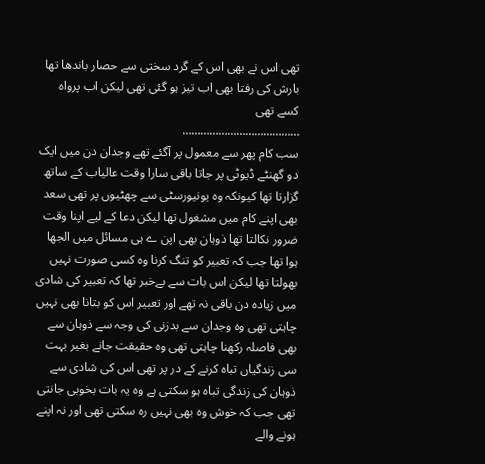تهی اس نے بهی اس کے گرد سختی سے حصار باندها تها بارش کی رفتا بهی اب تیز ہو گئی تهی لیکن اب پرواہ کسے تهی
…………………………………
سب کام پهر سے معمول پر آگئے تهے وجدان دن میں ایک دو گهنٹے ڈیوٹی پر جاتا باقی سارا وقت عالیاب کے ساتھ گزارتا تها کیونکہ وہ یونیورسٹی سے چهٹیوں پر تهی سعد بهی اپنے کام میں مشغول تها لیکن دعا کے لیے اپنا وقت ضرور نکالتا تها ذوہان بهی اپن ے ہی مسائل میں الجها ہوا تها جب کہ تعبیر کو تنگ کرنا وہ کسی صورت نہیں بهولتا تها لیکن اس بات سے بےخبر تها کہ تعبیر کی شادی میں زیادہ دن باقی نہ تهے اور تعبیر اس کو بتانا بهی نہیں چاہتی تهی وہ وجدان سے بدزنی کی وجہ سے ذوہان سے بهی فاصلہ رکهنا چاہتی تهی وہ حقیقت جانے بغیر بہت سی زندگیاں تباہ کرنے کے در پر تهی اس کی شادی سے ذوہان کی زندگی تباہ ہو سکتی ہے وہ یہ بات بخوبی جانتی تهی جب کہ خوش وہ بهی نہیں رہ سکتی تهی اور نہ اپنے ہونے والے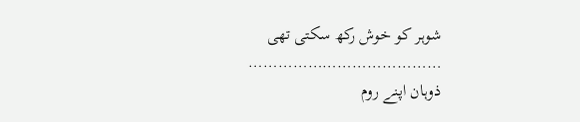شوہر کو خوش رکھ سکتی تهی
…………………………………
ذوہان اپنے روم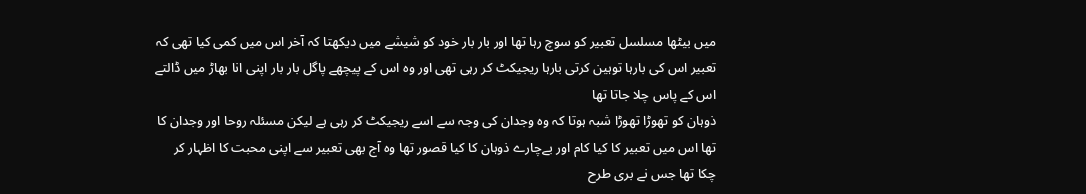میں بیٹها مسلسل تعبیر کو سوچ رہا تها اور بار بار خود کو شیشے میں دیکهتا کہ آخر اس میں کمی کیا تهی کہ تعبیر اس کی بارہا توہین کرتی بارہا ریجیکٹ کر رہی تهی اور وہ اس کے پیچهے پاگل بار بار اپنی انا بهاڑ میں ڈالتے اس کے پاس چلا جاتا تها
ذوہان کو تهوڑا تهوڑا شبہ ہوتا کہ وہ وجدان کی وجہ سے اسے ریجیکٹ کر رہی ہے لیکن مسئلہ روحا اور وجدان کا تها اس میں تعبیر کا کیا کام اور بےچارے ذوہان کا کیا قصور تها وہ آج بهی تعبیر سے اپنی محبت کا اظہار کر چکا تها جس نے بری طرح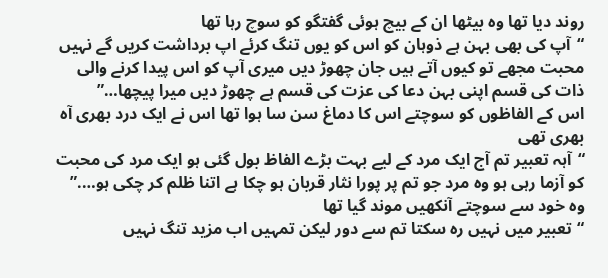روند دیا تها وہ بیٹها ان کے بیچ ہوئی گفتگو کو سوچ رہا تها
“آپ کی بهی بہن ہے ذوہان کو اس کو یوں تنگ کرئے اپ برداشت کریں گے نہیں محبت مجهے تو کیوں آتے ہیں جان چهوڑ دیں میری آپ کو اس پیدا کرنے والی ذات کی قسم اپنی بہن دعا کی عزت کی قسم ہے چهوڑ دیں میرا پیچها…”
اس کے الفاظوں کو سوچتے اس کا دماغ سن سا ہوا تها اس نے ایک درد بهری آہ بهری تهی
“آہہ تعبیر تم آج ایک مرد کے لیے بہت بڑے الفاظ بول گئی ہو ایک مرد کی محبت کو آزما رہی ہو وہ مرد جو تم پر پورا نثار قربان ہو چکا ہے اتنا ظلم کر چکی ہو….”
وہ خود سے سوچتے آنکهیں موند گیا تها
“تعبیر میں نہیں رہ سکتا تم سے دور لیکن تمہیں اب مزید تنگ نہیں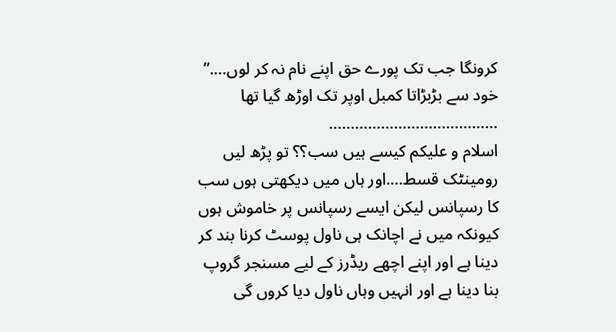کرونگا جب تک پورے حق اپنے نام نہ کر لوں….”
خود سے بڑبڑاتا کمبل اوپر تک اوڑھ گیا تها
…………………………………
اسلام و علیکم کیسے ہیں سب؟؟ تو پڑھ لیں رومینٹک قسط….اور ہاں میں دیکهتی ہوں سب کا رسپانس لیکن ایسے رسپانس پر خاموش ہوں کیونکہ میں نے اچانک ہی ناول پوسٹ کرنا بند کر دینا ہے اور اپنے اچهے ریڈرز کے لیے مسنجر گروپ بنا دینا ہے اور انہیں وہاں ناول دیا کروں گی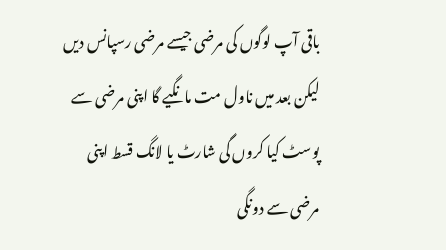باقی آپ لوگوں کی مرضی جیسے مرضی رسپانس دیں لیکن بعد میں ناول مت مانگیے گا اپنی مرضی سے پوسٹ کیا کروں گی شارٹ یا لانگ قسط اپنی مرضی سے دونگی